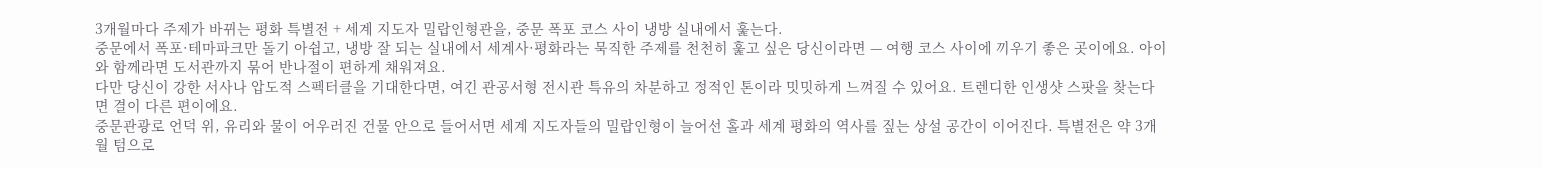3개월마다 주제가 바뀌는 평화 특별전 + 세계 지도자 밀랍인형관을, 중문 폭포 코스 사이 냉방 실내에서 훑는다.
중문에서 폭포·테마파크만 돌기 아쉽고, 냉방 잘 되는 실내에서 세계사·평화라는 묵직한 주제를 천천히 훑고 싶은 당신이라면 — 여행 코스 사이에 끼우기 좋은 곳이에요. 아이와 함께라면 도서관까지 묶어 반나절이 편하게 채워져요.
다만 당신이 강한 서사나 압도적 스펙터클을 기대한다면, 여긴 관공서형 전시관 특유의 차분하고 정적인 톤이라 밋밋하게 느껴질 수 있어요. 트렌디한 인생샷 스팟을 찾는다면 결이 다른 편이에요.
중문관광로 언덕 위, 유리와 물이 어우러진 건물 안으로 들어서면 세계 지도자들의 밀랍인형이 늘어선 홀과 세계 평화의 역사를 짚는 상설 공간이 이어진다. 특별전은 약 3개월 텀으로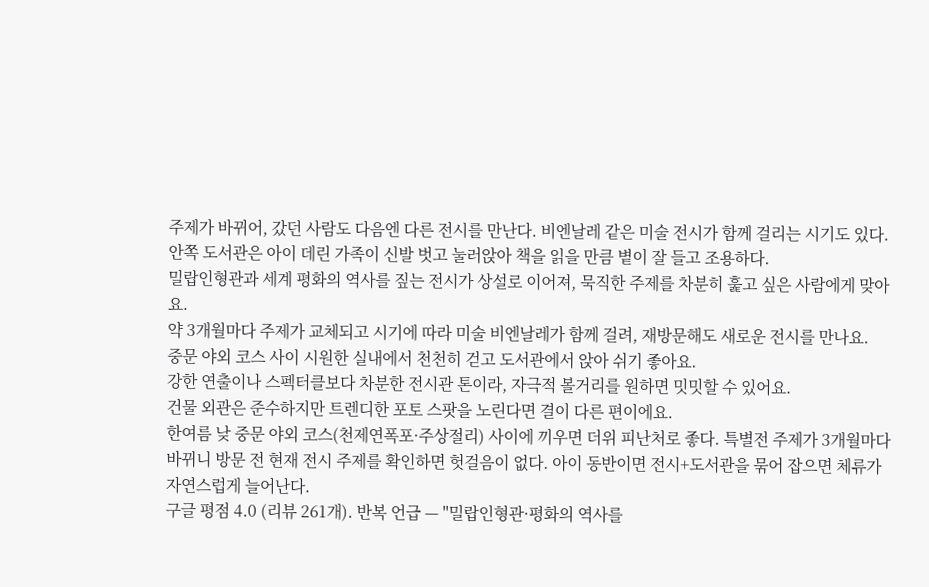주제가 바뀌어, 갔던 사람도 다음엔 다른 전시를 만난다. 비엔날레 같은 미술 전시가 함께 걸리는 시기도 있다. 안쪽 도서관은 아이 데린 가족이 신발 벗고 눌러앉아 책을 읽을 만큼 볕이 잘 들고 조용하다.
밀랍인형관과 세계 평화의 역사를 짚는 전시가 상설로 이어져, 묵직한 주제를 차분히 훑고 싶은 사람에게 맞아요.
약 3개월마다 주제가 교체되고 시기에 따라 미술 비엔날레가 함께 걸려, 재방문해도 새로운 전시를 만나요.
중문 야외 코스 사이 시원한 실내에서 천천히 걷고 도서관에서 앉아 쉬기 좋아요.
강한 연출이나 스펙터클보다 차분한 전시관 톤이라, 자극적 볼거리를 원하면 밋밋할 수 있어요.
건물 외관은 준수하지만 트렌디한 포토 스팟을 노린다면 결이 다른 편이에요.
한여름 낮 중문 야외 코스(천제연폭포·주상절리) 사이에 끼우면 더위 피난처로 좋다. 특별전 주제가 3개월마다 바뀌니 방문 전 현재 전시 주제를 확인하면 헛걸음이 없다. 아이 동반이면 전시+도서관을 묶어 잡으면 체류가 자연스럽게 늘어난다.
구글 평점 4.0 (리뷰 261개). 반복 언급 — "밀랍인형관·평화의 역사를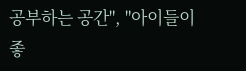공부하는 공간", "아이들이 좋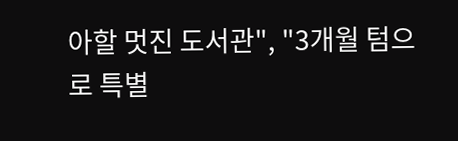아할 멋진 도서관", "3개월 텀으로 특별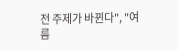전 주제가 바뀐다", "여름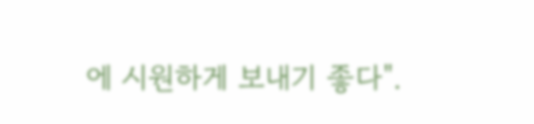에 시원하게 보내기 좋다".